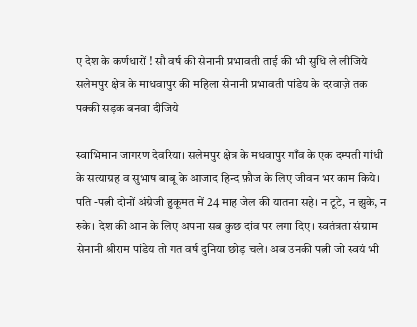ए देश के कर्णधारों ! सौ वर्ष की सेनानी प्रभावती ताई की भी सुधि ले लीजिये
सलेमपुर क्षेत्र के माधवापुर की महिला सेनानी प्रभावती पांडेय के दरवाज़े तक पक्की सड़क बनवा दीजिये

स्वाभिमान जागरण देवरिया। सलेमपुर क्षेत्र के मधवापुर गाँव के एक दम्पती गांधी के सत्याग्रह व सुभाष बाबू के आजाद हिन्द फ़ौज के लिए जीवन भर काम किये। पति -पत्नी दोनों अंग्रेजी हुकूमत में 24 माह जेल की यातना सहे। न टूटे, न झुके, न रुके। देश की आन के लिए अपना सब कुछ दांव पर लगा दिए। स्वतंत्रता संग्राम सेनानी श्रीराम पांडेय तो गत वर्ष दुनिया छोड़ चले। अब उनकी पत्नी जो स्वयं भी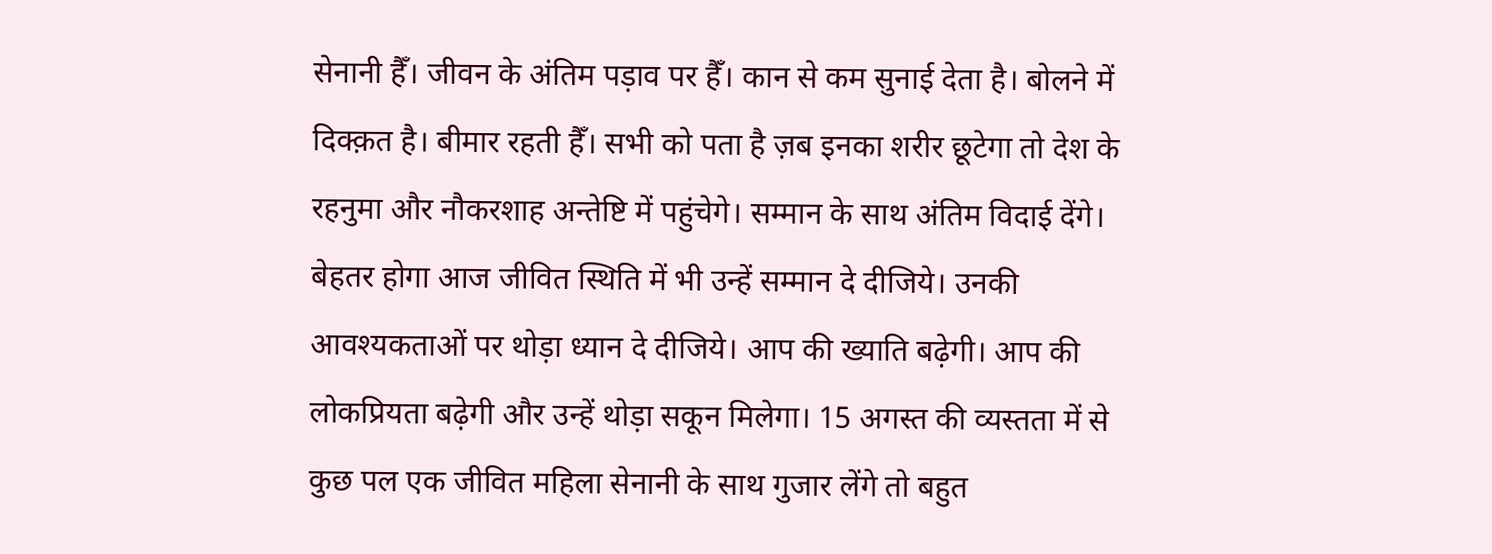सेनानी हैँ। जीवन के अंतिम पड़ाव पर हैँ। कान से कम सुनाई देता है। बोलने में दिक्क़त है। बीमार रहती हैँ। सभी को पता है ज़ब इनका शरीर छूटेगा तो देश के रहनुमा और नौकरशाह अन्तेष्टि में पहुंचेगे। सम्मान के साथ अंतिम विदाई देंगे। बेहतर होगा आज जीवित स्थिति में भी उन्हें सम्मान दे दीजिये। उनकी आवश्यकताओं पर थोड़ा ध्यान दे दीजिये। आप की ख्याति बढ़ेगी। आप की लोकप्रियता बढ़ेगी और उन्हें थोड़ा सकून मिलेगा। 15 अगस्त की व्यस्तता में से कुछ पल एक जीवित महिला सेनानी के साथ गुजार लेंगे तो बहुत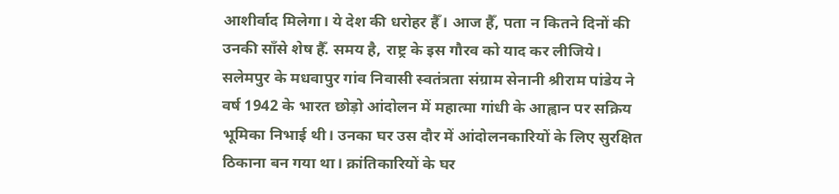आशीर्वाद मिलेगा। ये देश की धरोहर हैँ। आज हैँ, पता न कितने दिनों की उनकी साँसे शेष हैँ. समय है, राष्ट्र के इस गौरव को याद कर लीजिये। सलेमपुर के मधवापुर गांव निवासी स्वतंत्रता संग्राम सेनानी श्रीराम पांडेय ने वर्ष 1942 के भारत छोड़ो आंदोलन में महात्मा गांधी के आह्वान पर सक्रिय भूमिका निभाई थी। उनका घर उस दौर में आंदोलनकारियों के लिए सुरक्षित ठिकाना बन गया था। क्रांतिकारियों के घर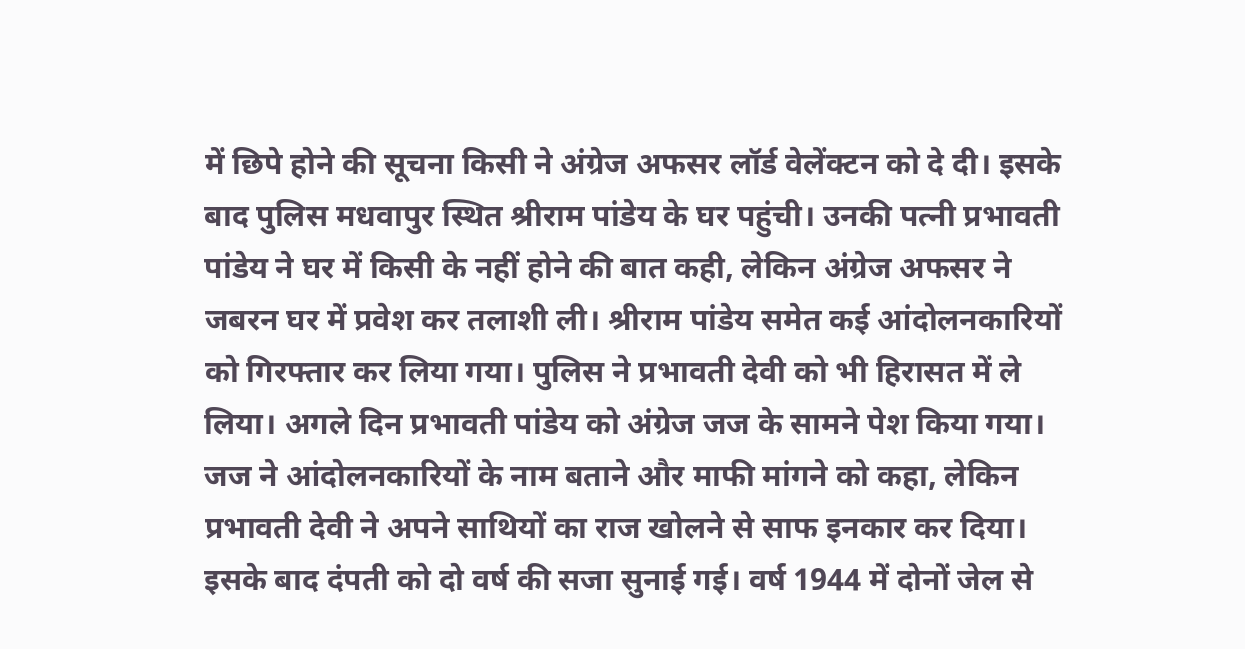में छिपे होने की सूचना किसी ने अंग्रेज अफसर लॉर्ड वेलेंक्टन को दे दी। इसके बाद पुलिस मधवापुर स्थित श्रीराम पांडेय के घर पहुंची। उनकी पत्नी प्रभावती पांडेय ने घर में किसी के नहीं होने की बात कही, लेकिन अंग्रेज अफसर ने जबरन घर में प्रवेश कर तलाशी ली। श्रीराम पांडेय समेत कई आंदोलनकारियों को गिरफ्तार कर लिया गया। पुलिस ने प्रभावती देवी को भी हिरासत में ले लिया। अगले दिन प्रभावती पांडेय को अंग्रेज जज के सामने पेश किया गया। जज ने आंदोलनकारियों के नाम बताने और माफी मांगने को कहा, लेकिन प्रभावती देवी ने अपने साथियों का राज खोलने से साफ इनकार कर दिया। इसके बाद दंपती को दो वर्ष की सजा सुनाई गई। वर्ष 1944 में दोनों जेल से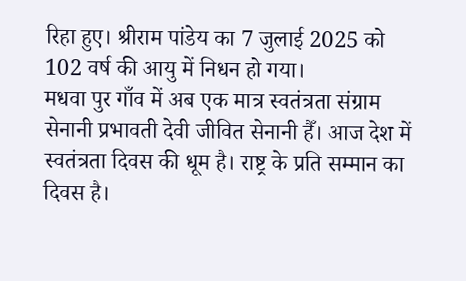रिहा हुए। श्रीराम पांडेय का 7 जुलाई 2025 को 102 वर्ष की आयु में निधन हो गया।
मधवा पुर गाँव में अब एक मात्र स्वतंत्रता संग्राम सेनानी प्रभावती देवी जीवित सेनानी हैँ। आज देश में स्वतंत्रता दिवस की धूम है। राष्ट्र के प्रति सम्मान का दिवस है।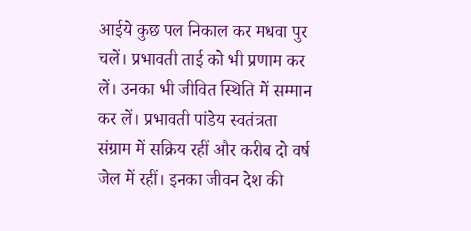आईये कुछ पल निकाल कर मधवा पुर चलें। प्रभावती ताई को भी प्रणाम कर लें। उनका भी जीवित स्थिति में सम्मान कर लें। प्रभावती पांडेय स्वतंत्रता संग्राम में सक्रिय रहीं और करीब दो वर्ष जेल में रहीं। इनका जीवन देश की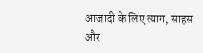आजादी के लिए त्याग, साहस और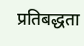प्रतिबद्धता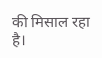की मिसाल रहा है।